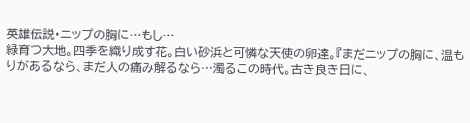英雄伝説・ニップの胸に…もし…
緑育つ大地。四季を織り成す花。白い砂浜と可憐な天使の卵達。『まだニップの胸に、温もりがあるなら、まだ人の痛み解るなら…濁るこの時代。古き良き日に、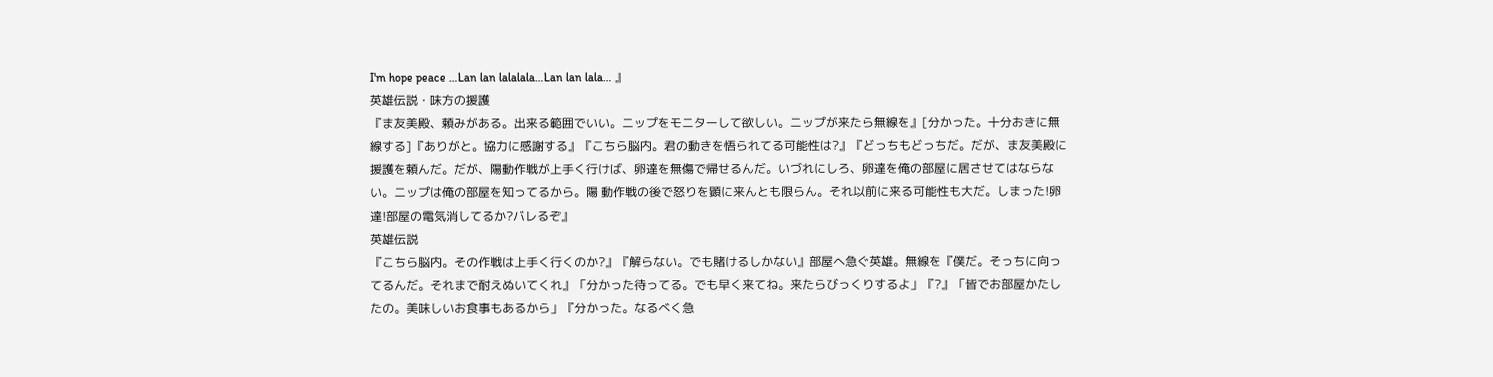I'm hope peace …Lan lan lalalala…Lan lan lala… 』
英雄伝説・味方の援護
『ま友美殿、頼みがある。出来る範囲でいい。ニップをモニターして欲しい。ニップが来たら無線を』[分かった。十分おきに無線する]『ありがと。協力に感謝する』『こちら脳内。君の動きを悟られてる可能性は?』『どっちもどっちだ。だが、ま友美殿に援護を頼んだ。だが、陽動作戦が上手く行けば、卵達を無傷で帰せるんだ。いづれにしろ、卵達を俺の部屋に居させてはならない。ニップは俺の部屋を知ってるから。陽 動作戦の後で怒りを顕に来んとも限らん。それ以前に来る可能性も大だ。しまった!卵達!部屋の電気消してるか?バレるぞ』
英雄伝説
『こちら脳内。その作戦は上手く行くのか?』『解らない。でも賭けるしかない』部屋へ急ぐ英雄。無線を『僕だ。そっちに向ってるんだ。それまで耐えぬいてくれ』「分かった待ってる。でも早く来てね。来たらびっくりするよ」『?』「皆でお部屋かたしたの。美味しいお食事もあるから」『分かった。なるべく急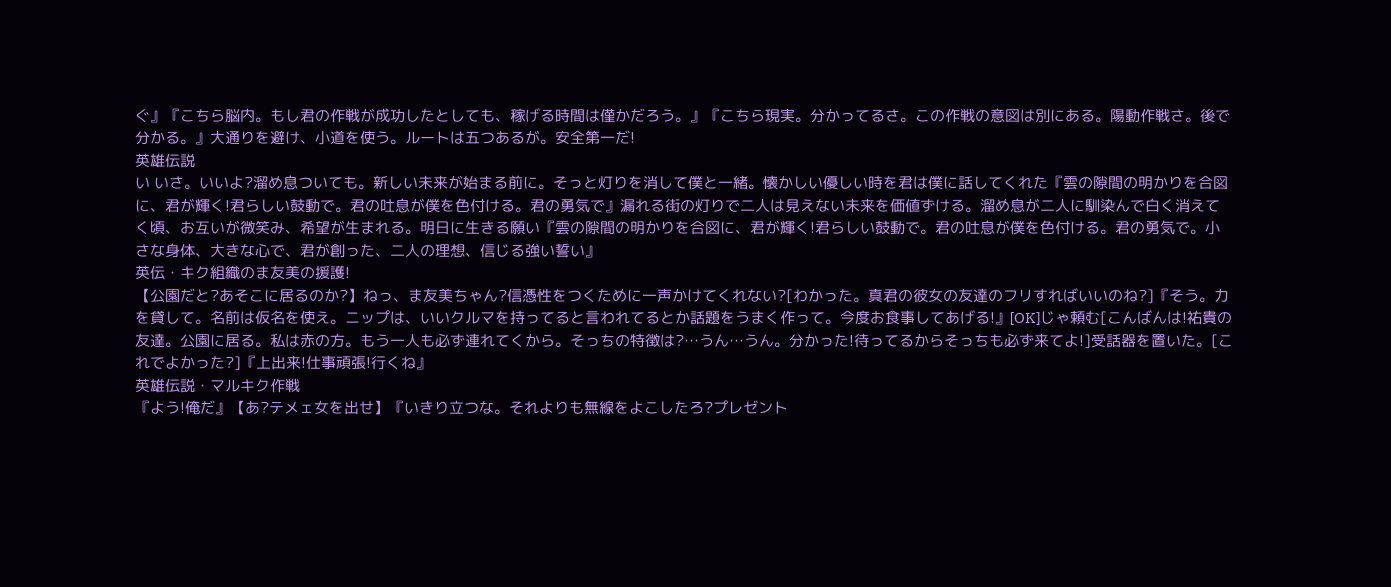ぐ』『こちら脳内。もし君の作戦が成功したとしても、稼げる時間は僅かだろう。』『こちら現実。分かってるさ。この作戦の意図は別にある。陽動作戦さ。後で分かる。』大通りを避け、小道を使う。ルートは五つあるが。安全第一だ!
英雄伝説
い いさ。いいよ?溜め息ついても。新しい未来が始まる前に。そっと灯りを消して僕と一緒。懐かしい優しい時を君は僕に話してくれた『雲の隙間の明かりを合図に、君が輝く!君らしい鼓動で。君の吐息が僕を色付ける。君の勇気で』漏れる街の灯りで二人は見えない未来を価値ずける。溜め息が二人に馴染んで白く消えてく頃、お互いが微笑み、希望が生まれる。明日に生きる願い『雲の隙間の明かりを合図に、君が輝く!君らしい鼓動で。君の吐息が僕を色付ける。君の勇気で。小さな身体、大きな心で、君が創った、二人の理想、信じる強い誓い』
英伝・キク組織のま友美の援護!
【公園だと?あそこに居るのか?】ねっ、ま友美ちゃん?信憑性をつくために一声かけてくれない?[わかった。真君の彼女の友達のフリすればいいのね?]『そう。力を貸して。名前は仮名を使え。ニップは、いいクルマを持ってると言われてるとか話題をうまく作って。今度お食事してあげる!』[OK]じゃ頼む[こんばんは!祐貴の友達。公園に居る。私は赤の方。もう一人も必ず連れてくから。そっちの特徴は?…うん…うん。分かった!待ってるからそっちも必ず来てよ!]受話器を置いた。[これでよかった?]『上出来!仕事頑張!行くね』
英雄伝説・マルキク作戦
『よう!俺だ』【あ?テメェ女を出せ】『いきり立つな。それよりも無線をよこしたろ?プレゼント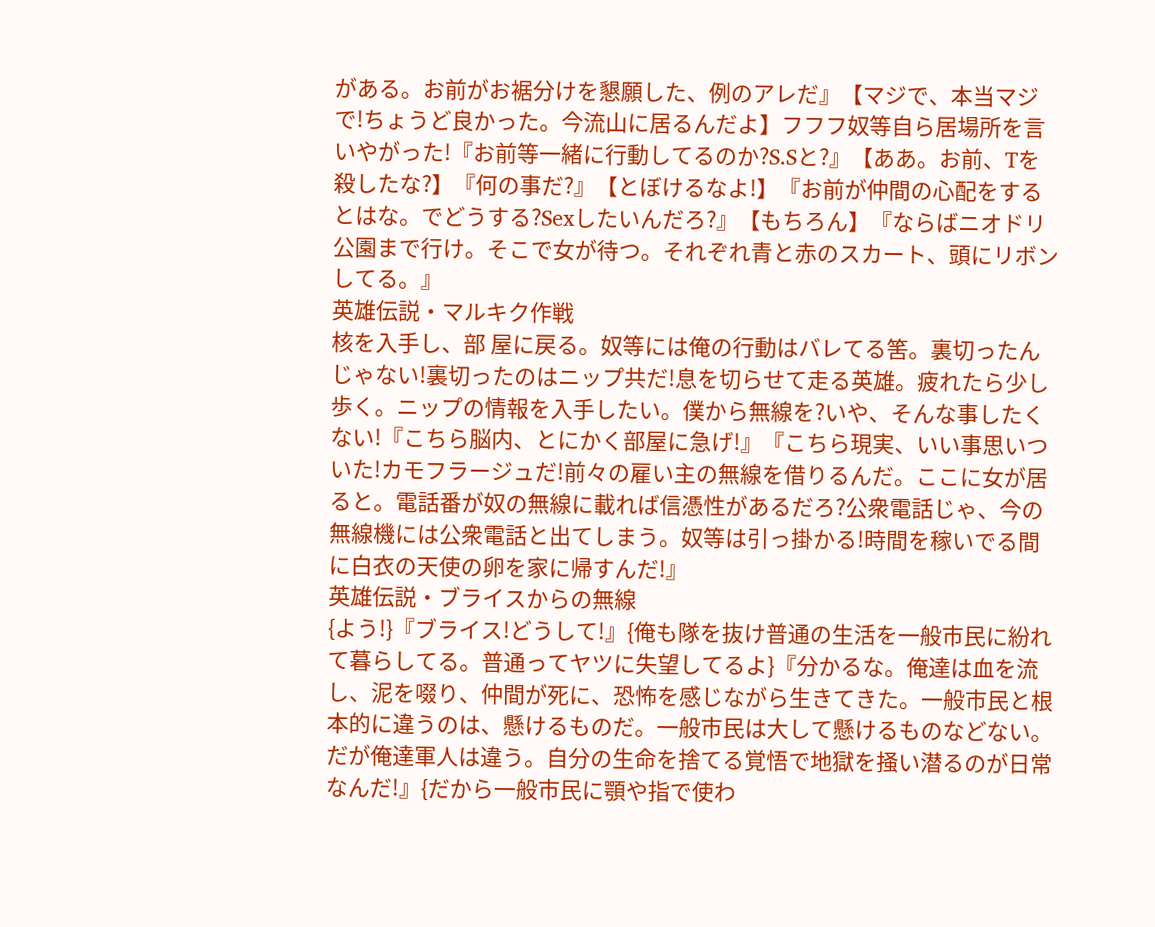がある。お前がお裾分けを懇願した、例のアレだ』【マジで、本当マジで!ちょうど良かった。今流山に居るんだよ】フフフ奴等自ら居場所を言いやがった!『お前等一緒に行動してるのか?S.Sと?』【ああ。お前、Tを殺したな?】『何の事だ?』【とぼけるなよ!】『お前が仲間の心配をするとはな。でどうする?Sexしたいんだろ?』【もちろん】『ならばニオドリ公園まで行け。そこで女が待つ。それぞれ青と赤のスカート、頭にリボンしてる。』
英雄伝説・マルキク作戦
核を入手し、部 屋に戻る。奴等には俺の行動はバレてる筈。裏切ったんじゃない!裏切ったのはニップ共だ!息を切らせて走る英雄。疲れたら少し歩く。ニップの情報を入手したい。僕から無線を?いや、そんな事したくない!『こちら脳内、とにかく部屋に急げ!』『こちら現実、いい事思いついた!カモフラージュだ!前々の雇い主の無線を借りるんだ。ここに女が居ると。電話番が奴の無線に載れば信憑性があるだろ?公衆電話じゃ、今の無線機には公衆電話と出てしまう。奴等は引っ掛かる!時間を稼いでる間に白衣の天使の卵を家に帰すんだ!』
英雄伝説・ブライスからの無線
{よう!}『ブライス!どうして!』{俺も隊を抜け普通の生活を一般市民に紛れて暮らしてる。普通ってヤツに失望してるよ}『分かるな。俺達は血を流し、泥を啜り、仲間が死に、恐怖を感じながら生きてきた。一般市民と根本的に違うのは、懸けるものだ。一般市民は大して懸けるものなどない。だが俺達軍人は違う。自分の生命を捨てる覚悟で地獄を掻い潜るのが日常なんだ!』{だから一般市民に顎や指で使わ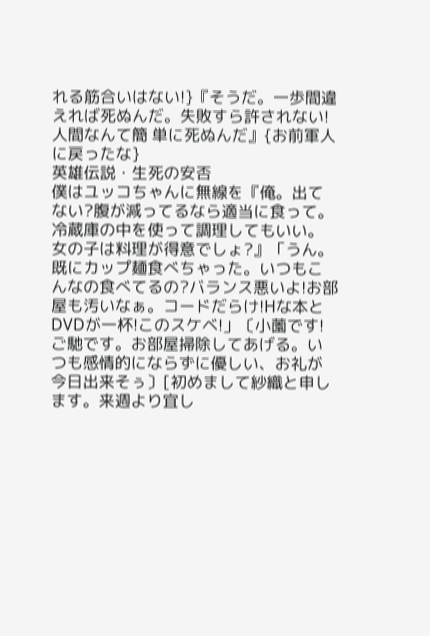れる筋合いはない!}『そうだ。一歩間違えれば死ぬんだ。失敗すら許されない!人間なんて簡 単に死ぬんだ』{お前軍人に戻ったな}
英雄伝説・生死の安否
僕はユッコちゃんに無線を『俺。出てない?腹が減ってるなら適当に食って。冷蔵庫の中を使って調理してもいい。女の子は料理が得意でしょ?』「うん。既にカップ麺食べちゃった。いつもこんなの食べてるの?バランス悪いよ!お部屋も汚いなぁ。コードだらけ!Hな本とDVDが一杯!このスケベ!」〔小薗です!ご馳です。お部屋掃除してあげる。いつも感情的にならずに優しい、お礼が今日出来そぅ〕[初めまして紗織と申します。来週より宜し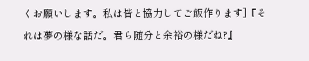くお願いします。私は皆と協力してご飯作ります]『それは夢の様な話だ。君ら随分と余裕の様だね?』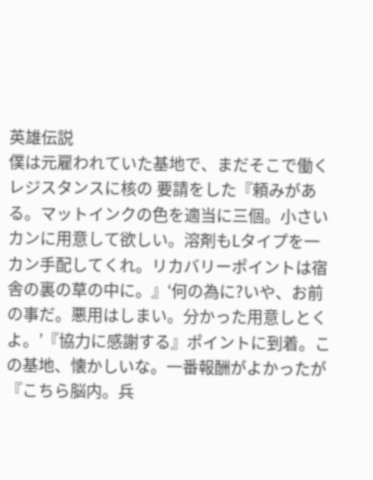英雄伝説
僕は元雇われていた基地で、まだそこで働くレジスタンスに核の 要請をした『頼みがある。マットインクの色を適当に三個。小さいカンに用意して欲しい。溶剤もLタイプを一カン手配してくれ。リカバリーポイントは宿舎の裏の草の中に。』‘何の為に?いや、お前の事だ。悪用はしまい。分かった用意しとくよ。’『協力に感謝する』ポイントに到着。この基地、懐かしいな。一番報酬がよかったが『こちら脳内。兵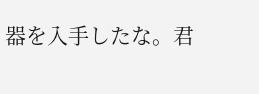器を入手したな。君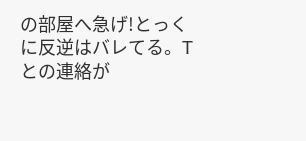の部屋へ急げ!とっくに反逆はバレてる。Tとの連絡が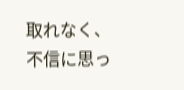取れなく、不信に思っ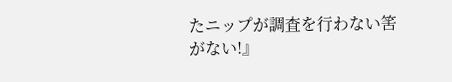たニップが調査を行わない筈がない!』